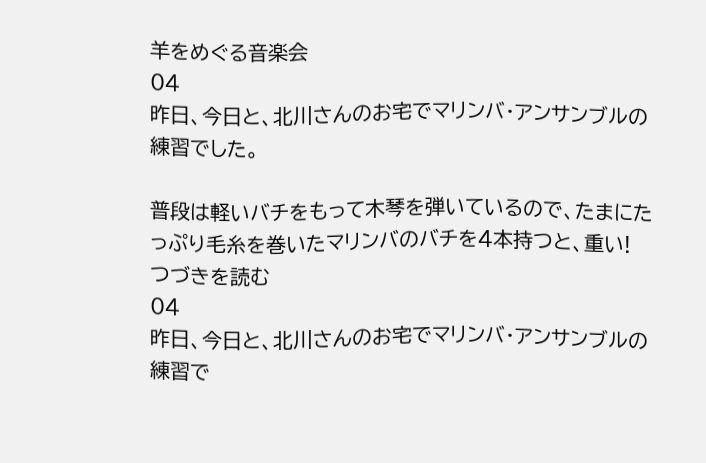羊をめぐる音楽会
04
昨日、今日と、北川さんのお宅でマリンバ・アンサンブルの練習でした。

普段は軽いバチをもって木琴を弾いているので、たまにたっぷり毛糸を巻いたマリンバのバチを4本持つと、重い!
つづきを読む
04
昨日、今日と、北川さんのお宅でマリンバ・アンサンブルの練習で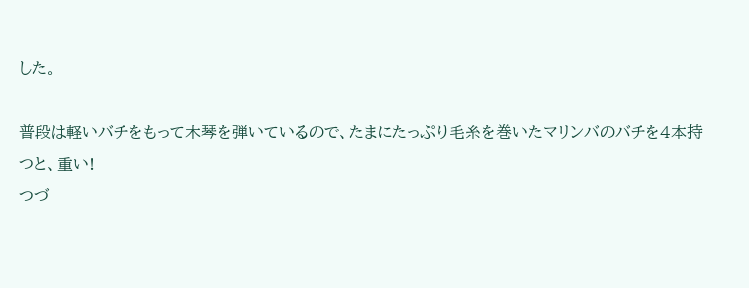した。

普段は軽いバチをもって木琴を弾いているので、たまにたっぷり毛糸を巻いたマリンバのバチを4本持つと、重い!
つづ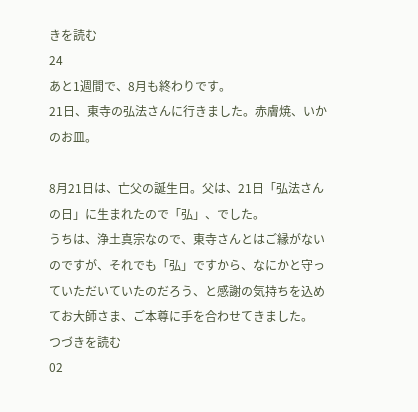きを読む
24
あと1週間で、8月も終わりです。
21日、東寺の弘法さんに行きました。赤膚焼、いかのお皿。

8月21日は、亡父の誕生日。父は、21日「弘法さんの日」に生まれたので「弘」、でした。
うちは、浄土真宗なので、東寺さんとはご縁がないのですが、それでも「弘」ですから、なにかと守っていただいていたのだろう、と感謝の気持ちを込めてお大師さま、ご本尊に手を合わせてきました。
つづきを読む
02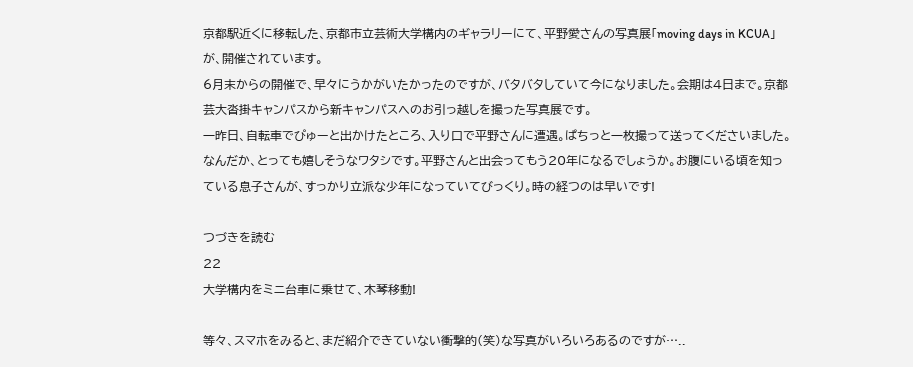京都駅近くに移転した、京都市立芸術大学構内のギャラリーにて、平野愛さんの写真展「moving days in KCUA」が、開催されています。
6月末からの開催で、早々にうかがいたかったのですが、バタバタしていて今になりました。会期は4日まで。京都芸大沓掛キャンパスから新キャンパスへのお引っ越しを撮った写真展です。
一昨日、自転車でぴゅーと出かけたところ、入り口で平野さんに遭遇。ぱちっと一枚撮って送ってくださいました。なんだか、とっても嬉しそうなワタシです。平野さんと出会ってもう20年になるでしょうか。お腹にいる頃を知っている息子さんが、すっかり立派な少年になっていてびっくり。時の経つのは早いです!

つづきを読む
22
大学構内をミニ台車に乗せて、木琴移動!

等々、スマホをみると、まだ紹介できていない衝撃的(笑)な写真がいろいろあるのですが…..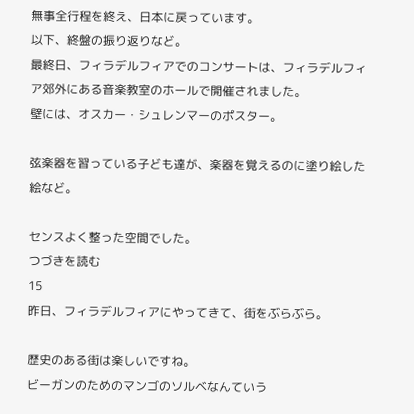無事全行程を終え、日本に戻っています。
以下、終盤の振り返りなど。
最終日、フィラデルフィアでのコンサートは、フィラデルフィア郊外にある音楽教室のホールで開催されました。
壁には、オスカー・シュレンマーのポスター。

弦楽器を習っている子ども達が、楽器を覚えるのに塗り絵した絵など。

センスよく整った空間でした。
つづきを読む
15
昨日、フィラデルフィアにやってきて、街をぶらぶら。

歴史のある街は楽しいですね。
ビーガンのためのマンゴのソルベなんていう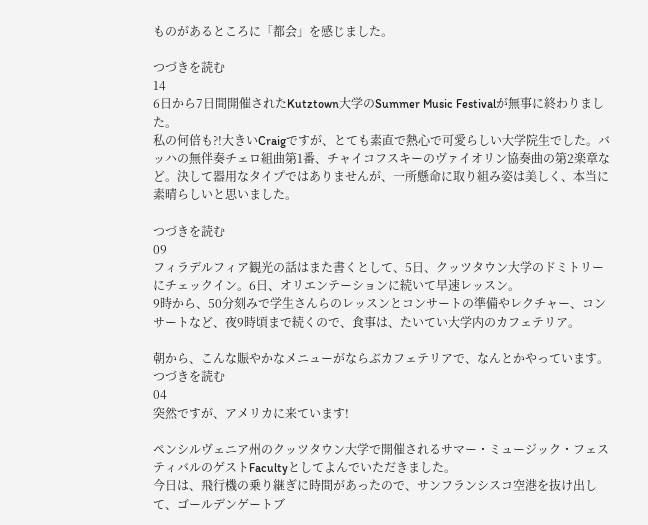ものがあるところに「都会」を感じました。

つづきを読む
14
6日から7日間開催されたKutztown大学のSummer Music Festivalが無事に終わりました。
私の何倍も?!大きいCraigですが、とても素直で熱心で可愛らしい大学院生でした。バッハの無伴奏チェロ組曲第1番、チャイコフスキーのヴァイオリン協奏曲の第2楽章など。決して器用なタイプではありませんが、一所懸命に取り組み姿は美しく、本当に素晴らしいと思いました。

つづきを読む
09
フィラデルフィア観光の話はまた書くとして、5日、クッツタウン大学のドミトリーにチェックイン。6日、オリエンテーションに続いて早速レッスン。
9時から、50分刻みで学生さんらのレッスンとコンサートの準備やレクチャー、コンサートなど、夜9時頃まで続くので、食事は、たいてい大学内のカフェテリア。

朝から、こんな賑やかなメニューがならぶカフェテリアで、なんとかやっています。
つづきを読む
04
突然ですが、アメリカに来ています!

ペンシルヴェニア州のクッツタウン大学で開催されるサマー・ミュージック・フェスティバルのゲストFacultyとしてよんでいただきました。
今日は、飛行機の乗り継ぎに時間があったので、サンフランシスコ空港を抜け出して、ゴールデンゲートブ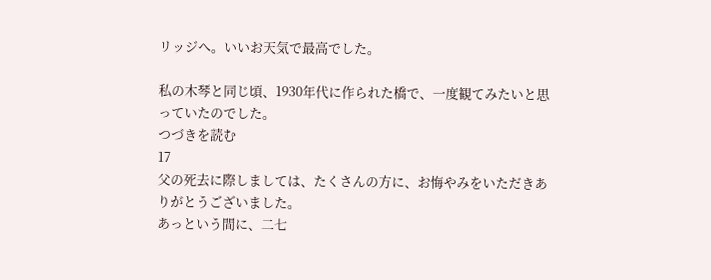リッジへ。いいお天気で最高でした。

私の木琴と同じ頃、1930年代に作られた橋で、一度観てみたいと思っていたのでした。
つづきを読む
17
父の死去に際しましては、たくさんの方に、お悔やみをいただきありがとうございました。
あっという間に、二七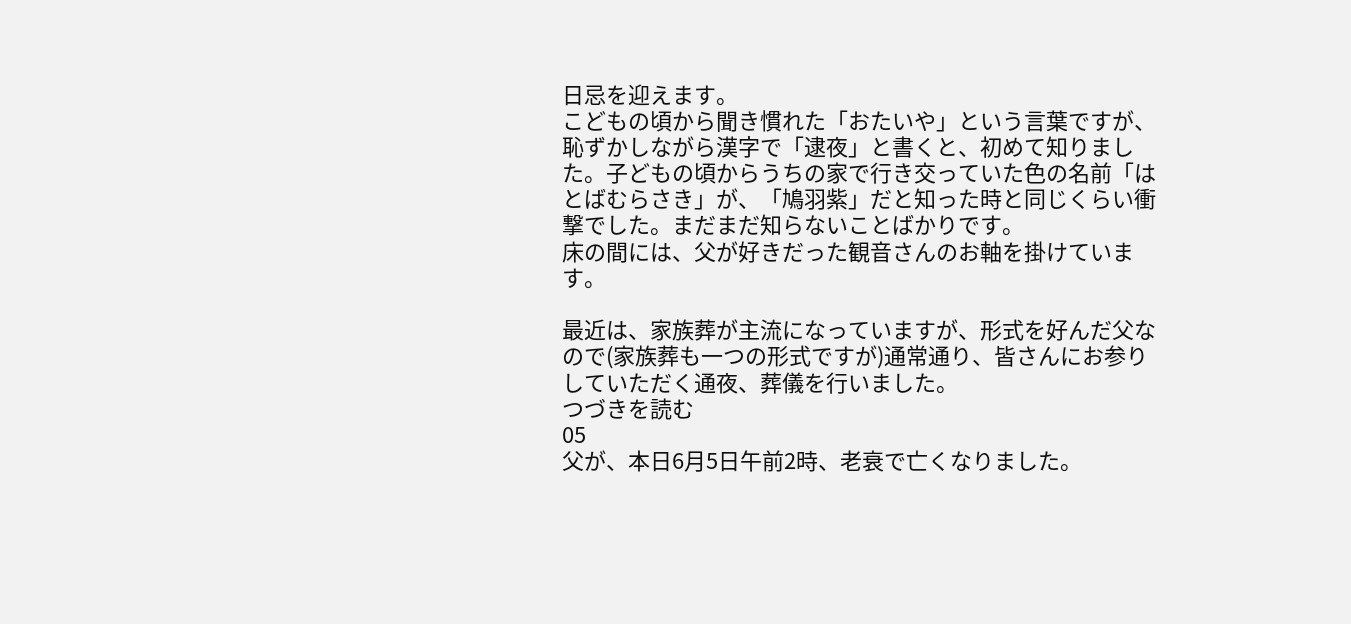日忌を迎えます。
こどもの頃から聞き慣れた「おたいや」という言葉ですが、恥ずかしながら漢字で「逮夜」と書くと、初めて知りました。子どもの頃からうちの家で行き交っていた色の名前「はとばむらさき」が、「鳩羽紫」だと知った時と同じくらい衝撃でした。まだまだ知らないことばかりです。
床の間には、父が好きだった観音さんのお軸を掛けています。

最近は、家族葬が主流になっていますが、形式を好んだ父なので(家族葬も一つの形式ですが)通常通り、皆さんにお参りしていただく通夜、葬儀を行いました。
つづきを読む
05
父が、本日6月5日午前2時、老衰で亡くなりました。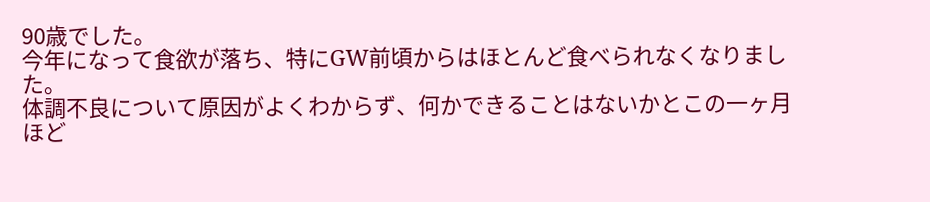90歳でした。
今年になって食欲が落ち、特にGW前頃からはほとんど食べられなくなりました。
体調不良について原因がよくわからず、何かできることはないかとこの一ヶ月ほど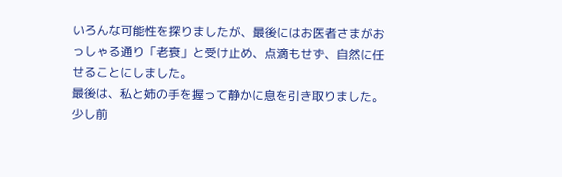いろんな可能性を探りましたが、最後にはお医者さまがおっしゃる通り「老衰」と受け止め、点滴もせず、自然に任せることにしました。
最後は、私と姉の手を握って静かに息を引き取りました。
少し前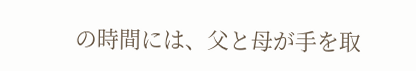の時間には、父と母が手を取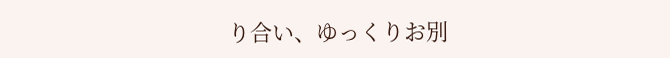り合い、ゆっくりお別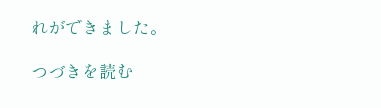れができました。

つづきを読む